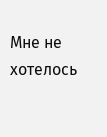Мне не хотелось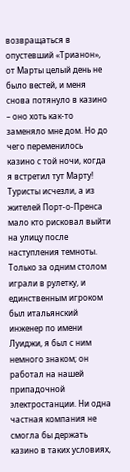возвращаться в опустевший «Трианон», от Марты целый день не было вестей, и меня снова потянуло в казино – оно хоть как-то заменяло мне дом. Но до чего переменилось казино с той ночи, когда я встретил тут Марту! Туристы исчезли, а из жителей Порт-о-Пренса мало кто рисковал выйти на улицу после наступления темноты. Только за одним столом играли в рулетку, и единственным игроком был итальянский инженер по имени Луиджи, я был с ним немного знаком; он работал на нашей припадочной электростанции. Ни одна частная компания не смогла бы держать казино в таких условиях,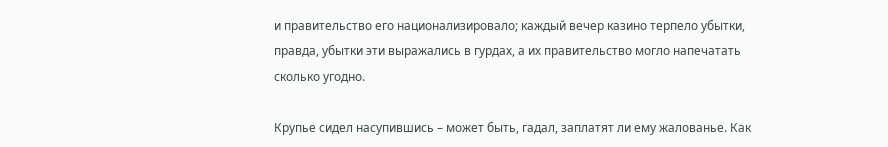и правительство его национализировало; каждый вечер казино терпело убытки, правда, убытки эти выражались в гурдах, а их правительство могло напечатать сколько угодно.

Крупье сидел насупившись – может быть, гадал, заплатят ли ему жалованье. Как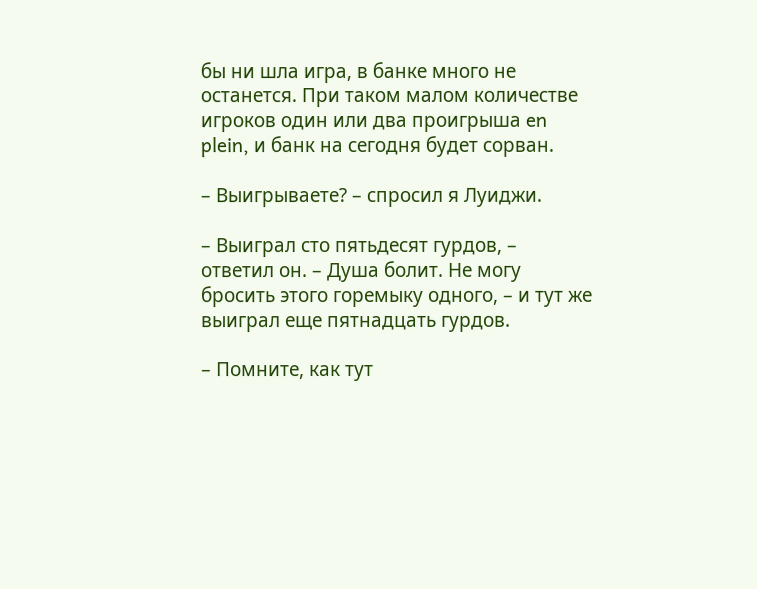бы ни шла игра, в банке много не останется. При таком малом количестве игроков один или два проигрыша en plein, и банк на сегодня будет сорван.

– Выигрываете? – спросил я Луиджи.

– Выиграл сто пятьдесят гурдов, – ответил он. – Душа болит. Не могу бросить этого горемыку одного, – и тут же выиграл еще пятнадцать гурдов.

– Помните, как тут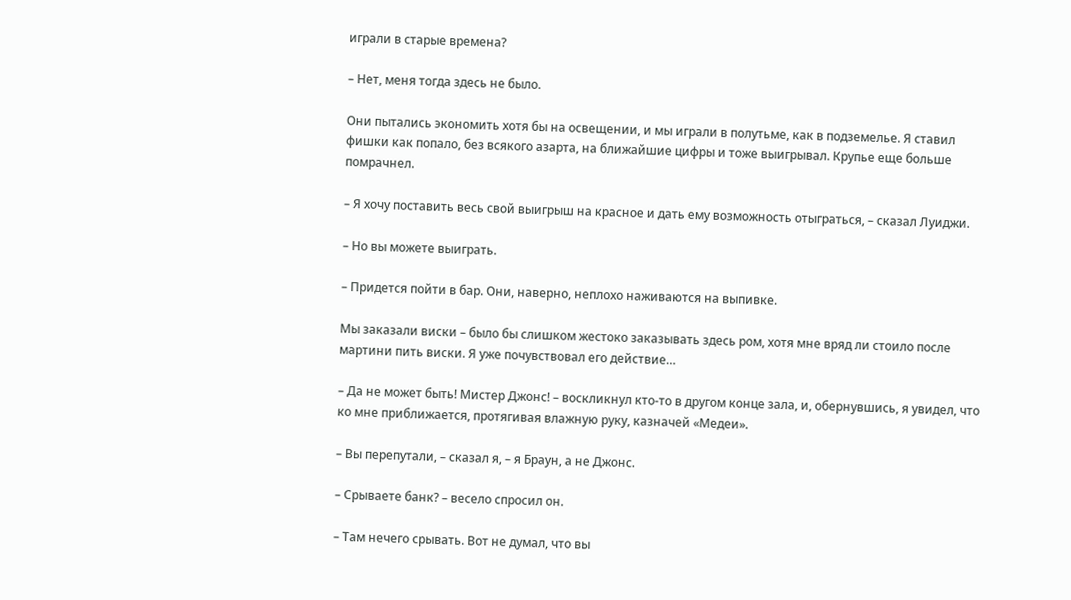играли в старые времена?

– Нет, меня тогда здесь не было.

Они пытались экономить хотя бы на освещении, и мы играли в полутьме, как в подземелье. Я ставил фишки как попало, без всякого азарта, на ближайшие цифры и тоже выигрывал. Крупье еще больше помрачнел.

– Я хочу поставить весь свой выигрыш на красное и дать ему возможность отыграться, – сказал Луиджи.

– Но вы можете выиграть.

– Придется пойти в бар. Они, наверно, неплохо наживаются на выпивке.

Мы заказали виски – было бы слишком жестоко заказывать здесь ром, хотя мне вряд ли стоило после мартини пить виски. Я уже почувствовал его действие…

– Да не может быть! Мистер Джонс! – воскликнул кто-то в другом конце зала, и, обернувшись, я увидел, что ко мне приближается, протягивая влажную руку, казначей «Медеи».

– Вы перепутали, – сказал я, – я Браун, а не Джонс.

– Срываете банк? – весело спросил он.

– Там нечего срывать. Вот не думал, что вы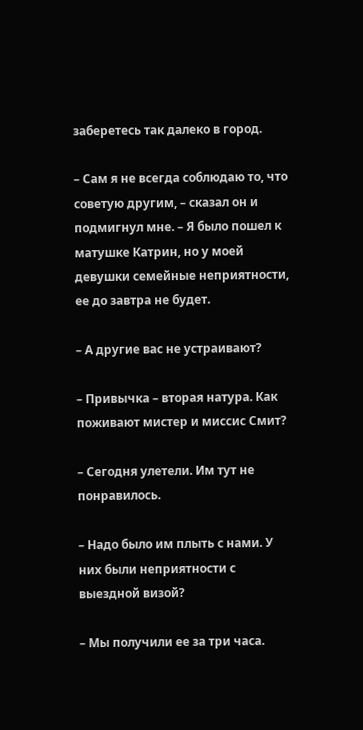заберетесь так далеко в город.

– Сам я не всегда соблюдаю то, что советую другим, – сказал он и подмигнул мне. – Я было пошел к матушке Катрин, но у моей девушки семейные неприятности, ее до завтра не будет.

– А другие вас не устраивают?

– Привычка – вторая натура. Как поживают мистер и миссис Смит?

– Сегодня улетели. Им тут не понравилось.

– Надо было им плыть с нами. У них были неприятности с выездной визой?

– Мы получили ее за три часа.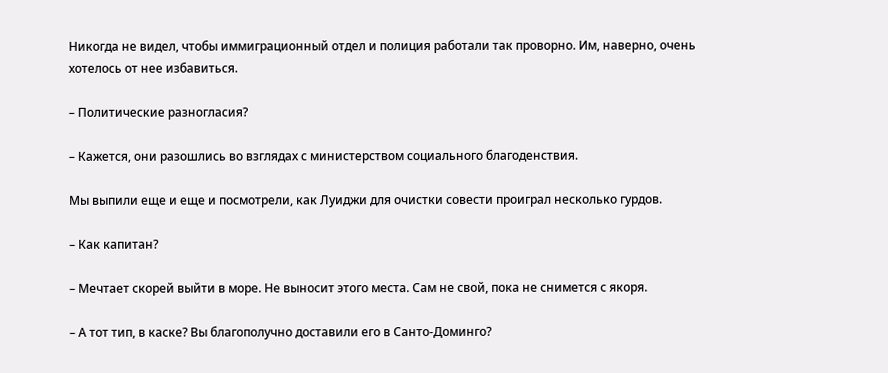Никогда не видел, чтобы иммиграционный отдел и полиция работали так проворно. Им, наверно, очень хотелось от нее избавиться.

– Политические разногласия?

– Кажется, они разошлись во взглядах с министерством социального благоденствия.

Мы выпили еще и еще и посмотрели, как Луиджи для очистки совести проиграл несколько гурдов.

– Как капитан?

– Мечтает скорей выйти в море. Не выносит этого места. Сам не свой, пока не снимется с якоря.

– А тот тип, в каске? Вы благополучно доставили его в Санто-Доминго?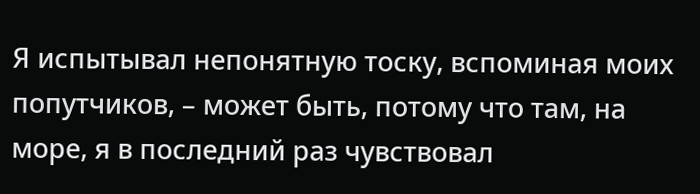Я испытывал непонятную тоску, вспоминая моих попутчиков, – может быть, потому что там, на море, я в последний раз чувствовал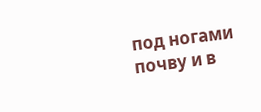под ногами почву и в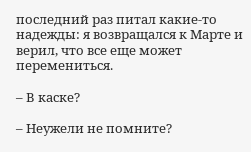последний раз питал какие-то надежды: я возвращался к Марте и верил, что все еще может перемениться.

– В каске?

– Неужели не помните?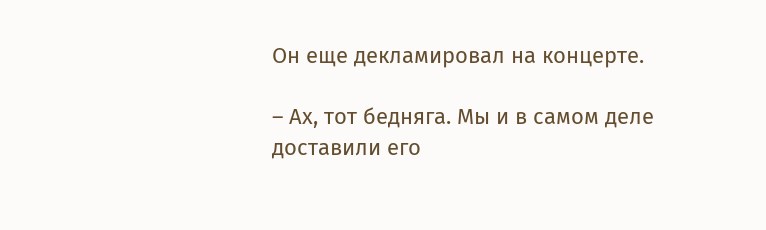Он еще декламировал на концерте.

– Ах, тот бедняга. Мы и в самом деле доставили его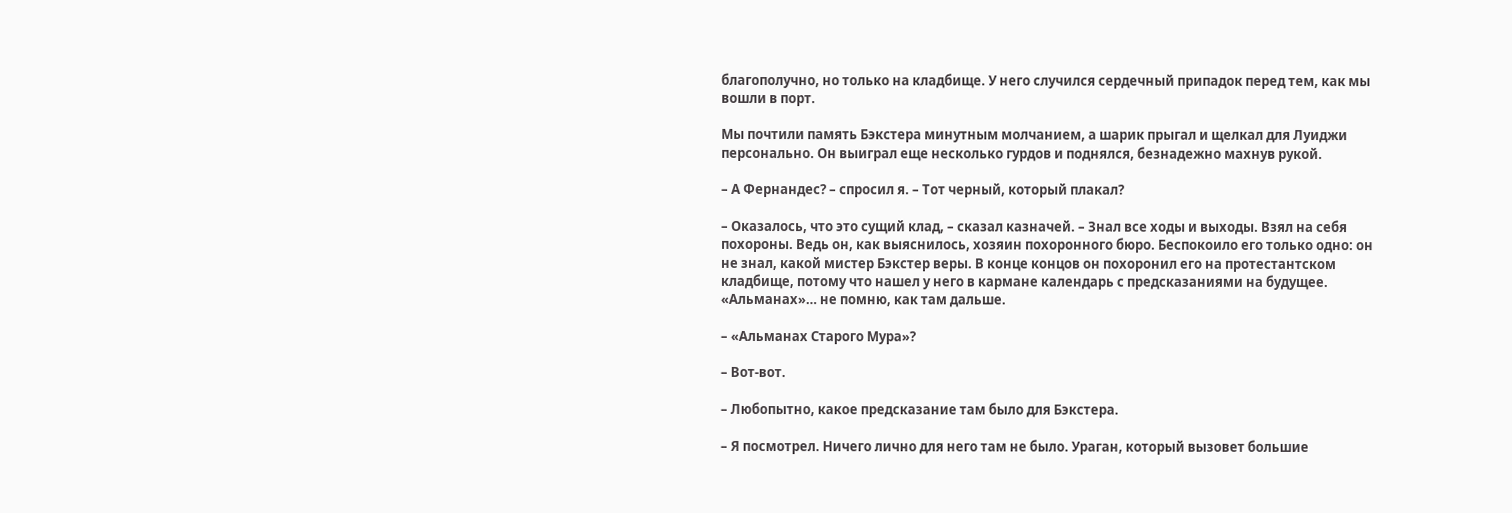благополучно, но только на кладбище. У него случился сердечный припадок перед тем, как мы вошли в порт.

Мы почтили память Бэкстера минутным молчанием, а шарик прыгал и щелкал для Луиджи персонально. Он выиграл еще несколько гурдов и поднялся, безнадежно махнув рукой.

– А Фернандес? – спросил я. – Тот черный, который плакал?

– Оказалось, что это сущий клад, – сказал казначей. – Знал все ходы и выходы. Взял на себя похороны. Ведь он, как выяснилось, хозяин похоронного бюро. Беспокоило его только одно: он не знал, какой мистер Бэкстер веры. В конце концов он похоронил его на протестантском кладбище, потому что нашел у него в кармане календарь с предсказаниями на будущее. «Альманах»… не помню, как там дальше.

– «Альманах Старого Мура»?

– Вот-вот.

– Любопытно, какое предсказание там было для Бэкстера.

– Я посмотрел. Ничего лично для него там не было. Ураган, который вызовет большие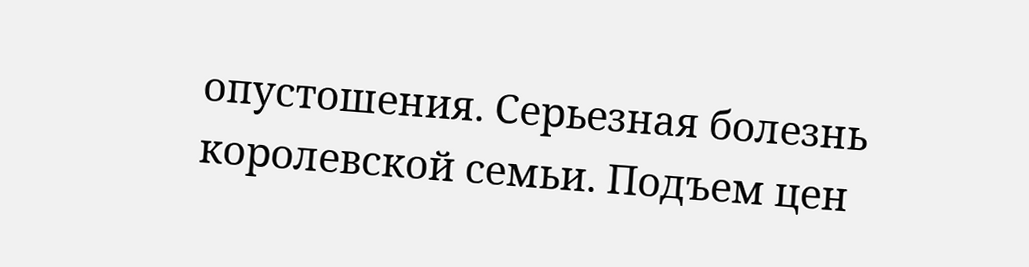опустошения. Серьезная болезнь королевской семьи. Подъем цен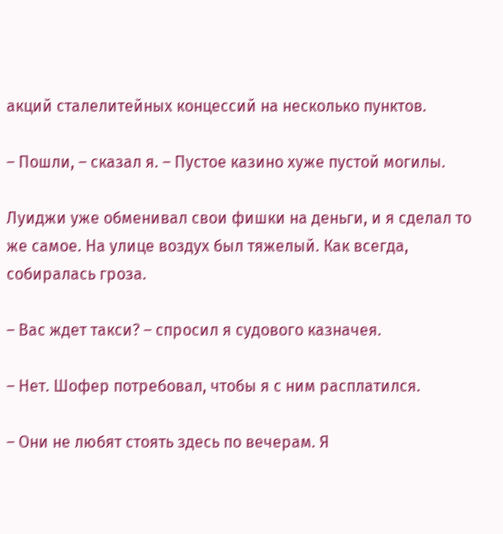акций сталелитейных концессий на несколько пунктов.

– Пошли, – сказал я. – Пустое казино хуже пустой могилы.

Луиджи уже обменивал свои фишки на деньги, и я сделал то же самое. На улице воздух был тяжелый. Как всегда, собиралась гроза.

– Вас ждет такси? – спросил я судового казначея.

– Нет. Шофер потребовал, чтобы я с ним расплатился.

– Они не любят стоять здесь по вечерам. Я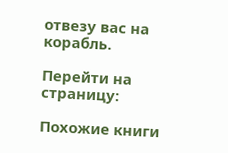отвезу вас на корабль.

Перейти на страницу:

Похожие книги